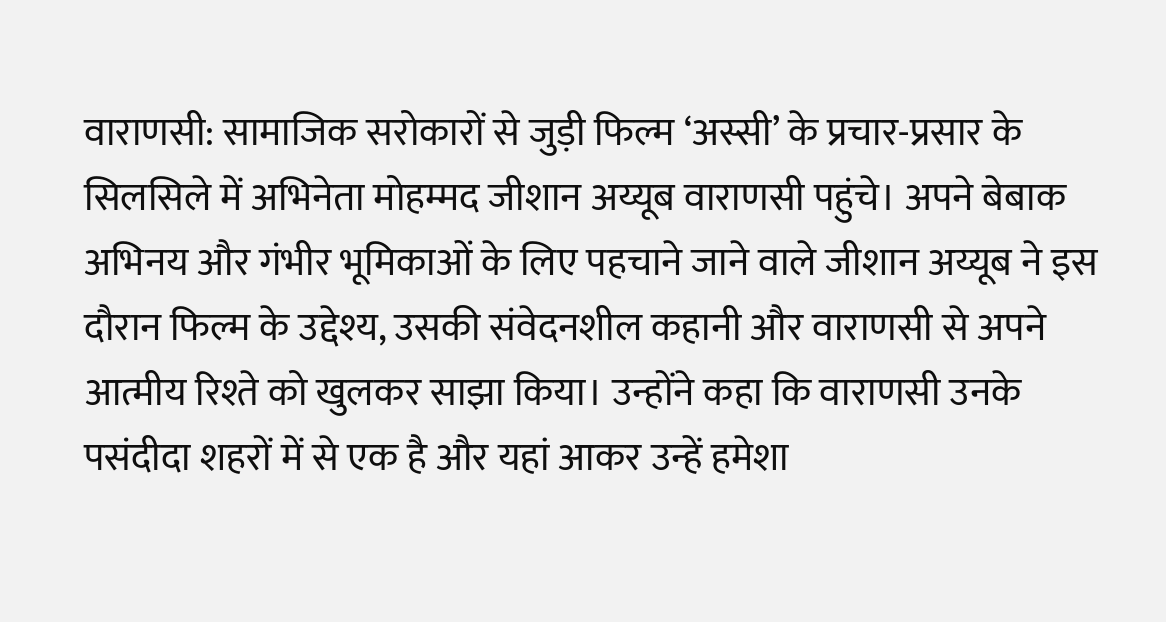वाराणसी: सामाजिक सरोकारों से जुड़ी फिल्म ‘अस्सी’ के प्रचार-प्रसार के सिलसिले में अभिनेता मोहम्मद जीशान अय्यूब वाराणसी पहुंचे। अपने बेबाक अभिनय और गंभीर भूमिकाओं के लिए पहचाने जाने वाले जीशान अय्यूब ने इस दौरान फिल्म के उद्देश्य, उसकी संवेदनशील कहानी और वाराणसी से अपने आत्मीय रिश्ते को खुलकर साझा किया। उन्होंने कहा कि वाराणसी उनके पसंदीदा शहरों में से एक है और यहां आकर उन्हें हमेशा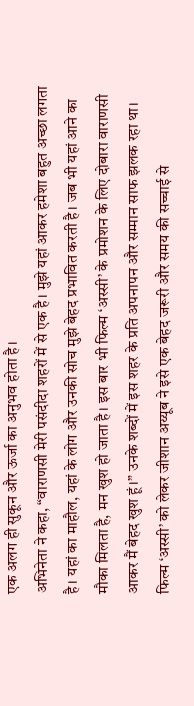एक अलग ही सुकून और ऊर्जा का अनुभव होता है।
अभिनेता ने कहा, “वाराणसी मेरी पसंदीदा शहरों में से एक है। मुझे यहां आकर हमेशा बहुत अच्छा लगता है। यहां का माहौल, यहां के लोग और उनकी सोच मुझे बेहद प्रभावित करती है। जब भी यहां आने का मौका मिलता है, मन खुश हो जाता है। इस बार भी फिल्म ‘अस्सी’ के प्रमोशन के लिए दोबारा वाराणसी आकर मैं बेहद खुश हूं।” उनके शब्दों में इस शहर के प्रति अपनापन और सम्मान साफ झलक रहा था।
फिल्म ‘अस्सी’ को लेकर जीशान अय्यूब ने इसे एक बेहद जरूरी और समय की सच्चाई से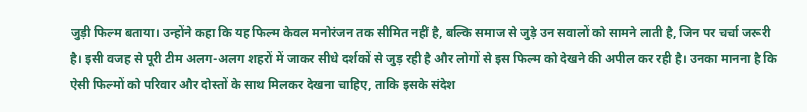जुड़ी फिल्म बताया। उन्होंने कहा कि यह फिल्म केवल मनोरंजन तक सीमित नहीं है, बल्कि समाज से जुड़े उन सवालों को सामने लाती है, जिन पर चर्चा जरूरी है। इसी वजह से पूरी टीम अलग-अलग शहरों में जाकर सीधे दर्शकों से जुड़ रही है और लोगों से इस फिल्म को देखने की अपील कर रही है। उनका मानना है कि ऐसी फिल्मों को परिवार और दोस्तों के साथ मिलकर देखना चाहिए, ताकि इसके संदेश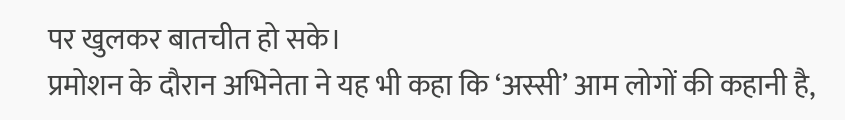पर खुलकर बातचीत हो सके।
प्रमोशन के दौरान अभिनेता ने यह भी कहा कि ‘अस्सी’ आम लोगों की कहानी है,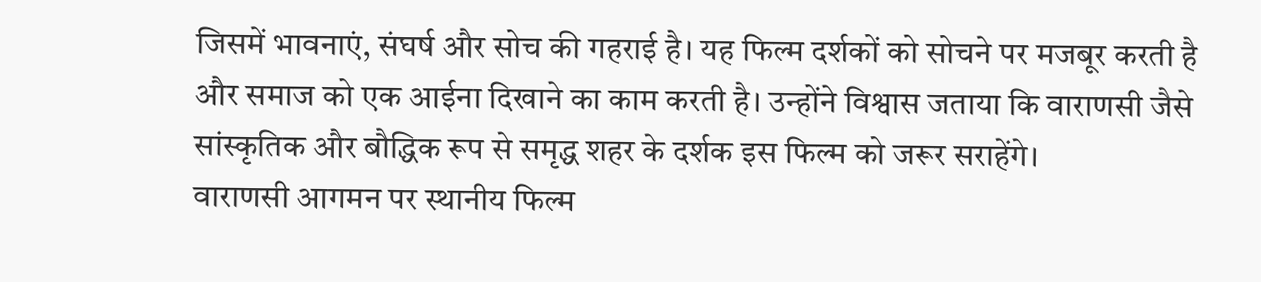जिसमें भावनाएं, संघर्ष और सोच की गहराई है। यह फिल्म दर्शकों को सोचने पर मजबूर करती है और समाज को एक आईना दिखाने का काम करती है। उन्होंने विश्वास जताया कि वाराणसी जैसे सांस्कृतिक और बौद्धिक रूप से समृद्ध शहर के दर्शक इस फिल्म को जरूर सराहेंगे।
वाराणसी आगमन पर स्थानीय फिल्म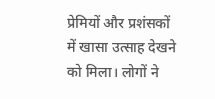प्रेमियों और प्रशंसकों में खासा उत्साह देखने को मिला। लोगों ने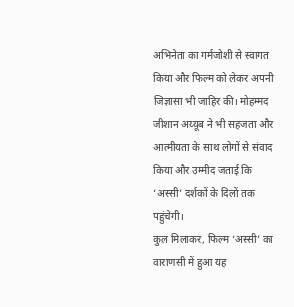अभिनेता का गर्मजोशी से स्वागत किया और फिल्म को लेकर अपनी जिज्ञासा भी जाहिर की। मोहम्मद जीशान अय्यूब ने भी सहजता और आत्मीयता के साथ लोगों से संवाद किया और उम्मीद जताई कि ‘अस्सी’ दर्शकों के दिलों तक पहुंचेगी।
कुल मिलाकर, फिल्म ‘अस्सी’ का वाराणसी में हुआ यह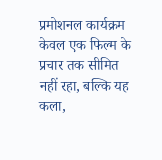प्रमोशनल कार्यक्रम केवल एक फिल्म के प्रचार तक सीमित नहीं रहा, बल्कि यह कला,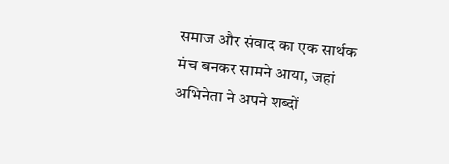समाज और संवाद का एक सार्थक मंच बनकर सामने आया, जहां अभिनेता ने अपने शब्दों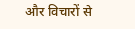और विचारों से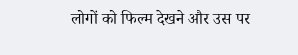लोगों को फिल्म देखने और उस पर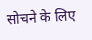सोचने के लिए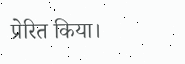प्रेरित किया।